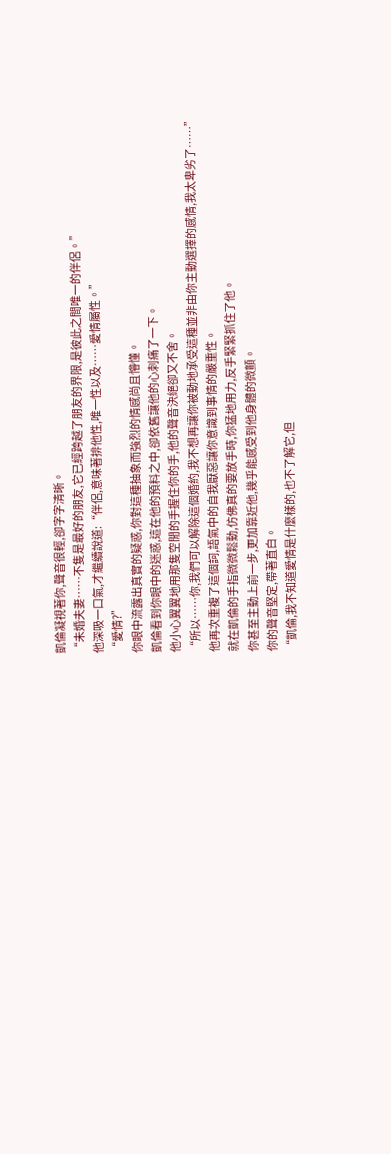凱倫凝視著你,聲音很輕,卻字字清晰。
“未婚夫妻……不隻是最好的朋友,它已經跨越了朋友的界限,是彼此之間唯一的伴侶。”
他深吸一口氣,才繼續說道:“伴侶,意味著排他性,唯一性以及……愛情屬性。”
“愛情?”
你眼中流露出真實的疑惑,你對這種抽象而強烈的情感尚且懵懂。
凱倫看到你眼中的迷惑,這在他的預料之中,卻依舊讓他的心刺痛了一下。
他小心翼翼地用那隻空閒的手握住你的手,他的聲音決絕卻又不舍。
“所以……你,我們可以解除這個婚約,我不想再讓你被動地承受這種並非由你主動選擇的感情,我太卑劣了……”
他再次重複了這個詞,語氣中的自我厭惡讓你意識到事情的嚴重性。
就在凱倫的手指微微鬆動,仿佛真的要放手時,你猛地用力,反手緊緊抓住了他。
你甚至主動上前一步,更加靠近他,幾乎能感受到他身體的微顫。
你的聲音堅定,帶著直白。
“凱倫,我不知道愛情是什麼樣的,也不了解它,但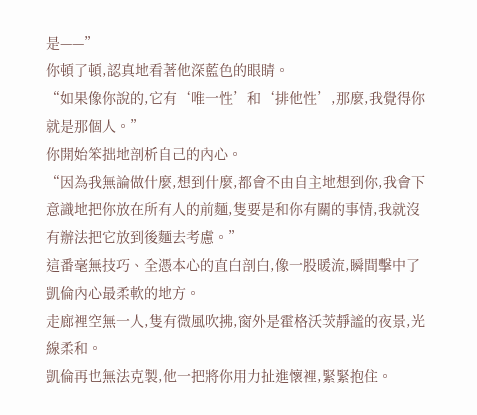是——”
你頓了頓,認真地看著他深藍色的眼睛。
“如果像你說的,它有‘唯一性’和‘排他性’,那麼,我覺得你就是那個人。”
你開始笨拙地剖析自己的內心。
“因為我無論做什麼,想到什麼,都會不由自主地想到你,我會下意識地把你放在所有人的前麵,隻要是和你有關的事情,我就沒有辦法把它放到後麵去考慮。”
這番毫無技巧、全憑本心的直白剖白,像一股暖流,瞬間擊中了凱倫內心最柔軟的地方。
走廊裡空無一人,隻有微風吹拂,窗外是霍格沃茨靜謐的夜景,光線柔和。
凱倫再也無法克製,他一把將你用力扯進懷裡,緊緊抱住。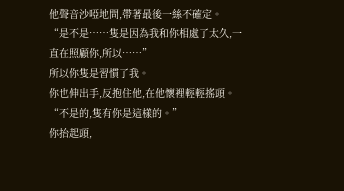他聲音沙啞地問,帶著最後一絲不確定。
“是不是……隻是因為我和你相處了太久,一直在照顧你,所以……”
所以你隻是習慣了我。
你也伸出手,反抱住他,在他懷裡輕輕搖頭。
“不是的,隻有你是這樣的。”
你抬起頭,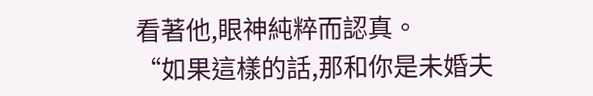看著他,眼神純粹而認真。
“如果這樣的話,那和你是未婚夫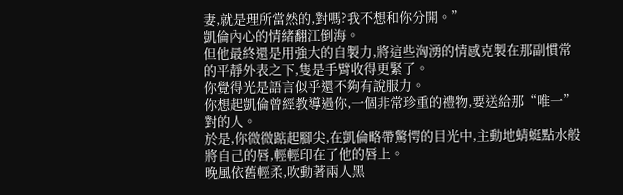妻,就是理所當然的,對嗎?我不想和你分開。”
凱倫內心的情緒翻江倒海。
但他最終還是用強大的自製力,將這些洶湧的情感克製在那副慣常的平靜外表之下,隻是手臂收得更緊了。
你覺得光是語言似乎還不夠有說服力。
你想起凱倫曾經教導過你,一個非常珍重的禮物,要送給那“唯一”對的人。
於是,你微微踮起腳尖,在凱倫略帶驚愕的目光中,主動地蜻蜓點水般將自己的唇,輕輕印在了他的唇上。
晚風依舊輕柔,吹動著兩人黑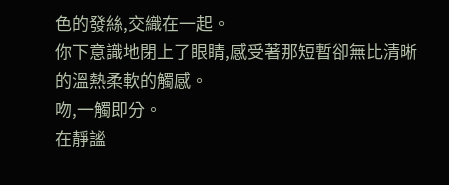色的發絲,交織在一起。
你下意識地閉上了眼睛,感受著那短暫卻無比清晰的溫熱柔軟的觸感。
吻,一觸即分。
在靜謐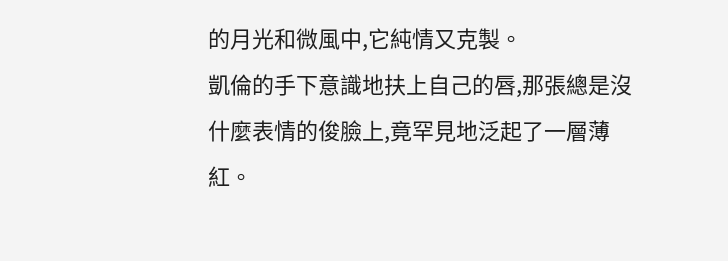的月光和微風中,它純情又克製。
凱倫的手下意識地扶上自己的唇,那張總是沒什麼表情的俊臉上,竟罕見地泛起了一層薄紅。